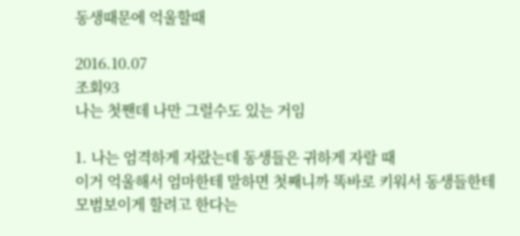동생때문에 억울할때

2016.10.07
조회93
나는 첫짼데 나만 그럴수도 있는 거임

1. 나는 엄격하게 자랐는데 동생들은 귀하게 자랄 때
이거 억울해서 엄마한테 말하면 첫째니까 똑바로 키워서 동생들한테 모범보이게 할려고 한다는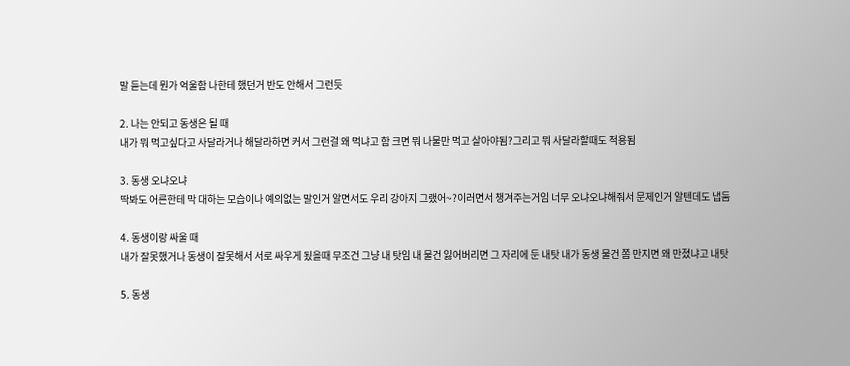말 듣는데 뭔가 억울함 나한테 했던거 반도 안해서 그런듯

2. 나는 안되고 동생은 될 때
내가 뭐 먹고싶다고 사달라거나 해달라하면 커서 그런걸 왜 먹냐고 함 크면 뭐 나물만 먹고 살아야됨?그리고 뭐 사달라할때도 적용됨

3. 동생 오냐오냐
딱봐도 어른한테 막 대하는 모습이나 예의없는 말인거 알면서도 우리 강아지 그랬어~?이러면서 챙겨주는거임 너무 오냐오냐해줘서 문제인거 알텐데도 냅둠

4. 동생이랑 싸울 때
내가 잘못했거나 동생이 잘못해서 서로 싸우게 됬을때 무조건 그냥 내 탓임 내 물건 잃어버리면 그 자리에 둔 내탓 내가 동생 물건 쫌 만지면 왜 만졌냐고 내탓

5. 동생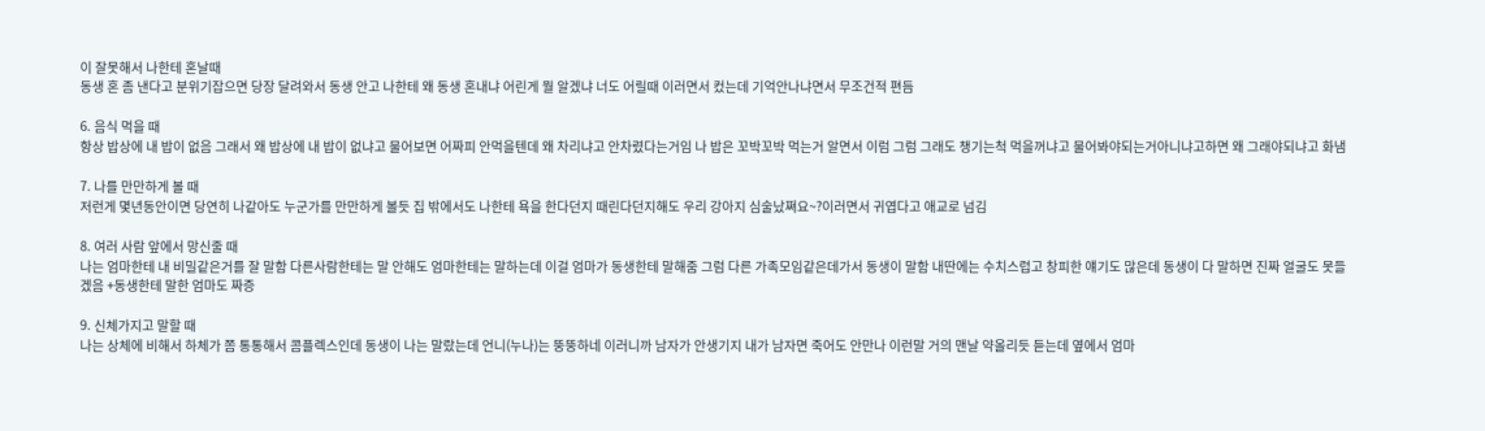이 잘못해서 나한테 혼날때
동생 혼 좀 낸다고 분위기잡으면 당장 달려와서 동생 안고 나한테 왜 동생 혼내냐 어린게 뭘 알겠냐 너도 어릴때 이러면서 컸는데 기억안나냐면서 무조건적 편듬

6. 음식 먹을 때
항상 밥상에 내 밥이 없음 그래서 왜 밥상에 내 밥이 없냐고 물어보면 어짜피 안먹을텐데 왜 차리냐고 안차렸다는거임 나 밥은 꼬박꼬박 먹는거 알면서 이럼 그럼 그래도 챙기는척 먹을꺼냐고 물어봐야되는거아니냐고하면 왜 그래야되냐고 화냄

7. 나를 만만하게 볼 때
저런게 몇년동안이면 당연히 나같아도 누군가를 만만하게 볼듯 집 밖에서도 나한테 욕을 한다던지 때린다던지해도 우리 강아지 심술났쪄요~?이러면서 귀엽다고 애교로 넘김

8. 여러 사람 앞에서 망신줄 때
나는 엄마한테 내 비밀같은거를 잘 말함 다른사람한테는 말 안해도 엄마한테는 말하는데 이걸 엄마가 동생한테 말해줌 그럼 다른 가족모임같은데가서 동생이 말함 내딴에는 수치스럽고 창피한 얘기도 많은데 동생이 다 말하면 진짜 얼굴도 못들겠음 +동생한테 말한 엄마도 짜증

9. 신체가지고 말할 때
나는 상체에 비해서 하체가 쫌 통통해서 콤플렉스인데 동생이 나는 말랐는데 언니(누나)는 뚱뚱하네 이러니까 남자가 안생기지 내가 남자면 죽어도 안만나 이런말 거의 맨날 약올리듯 듣는데 옆에서 엄마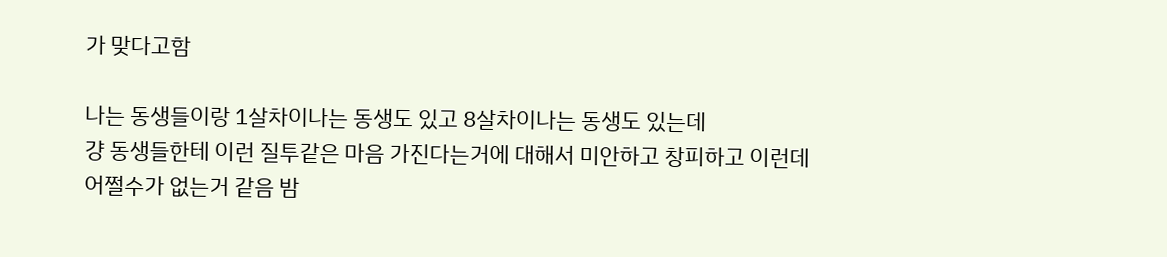가 맞다고함

나는 동생들이랑 1살차이나는 동생도 있고 8살차이나는 동생도 있는데
걍 동생들한테 이런 질투같은 마음 가진다는거에 대해서 미안하고 창피하고 이런데
어쩔수가 없는거 같음 밤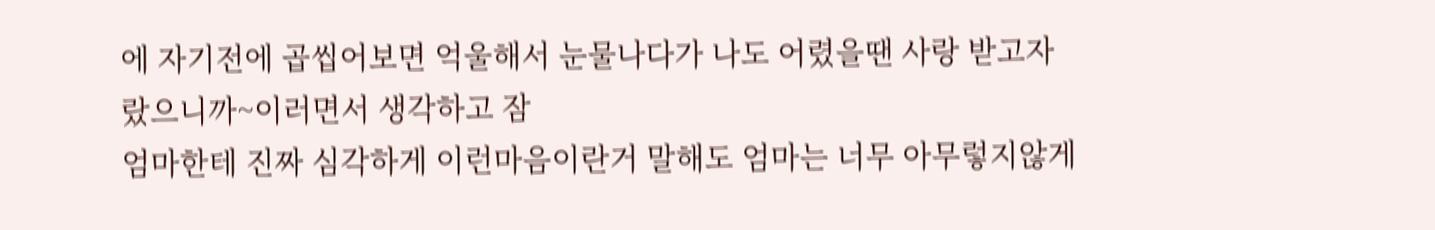에 자기전에 곱씹어보면 억울해서 눈물나다가 나도 어렸을땐 사랑 받고자랐으니까~이러면서 생각하고 잠
엄마한테 진짜 심각하게 이런마음이란거 말해도 엄마는 너무 아무렇지않게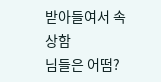받아들여서 속상함
님들은 어떰?